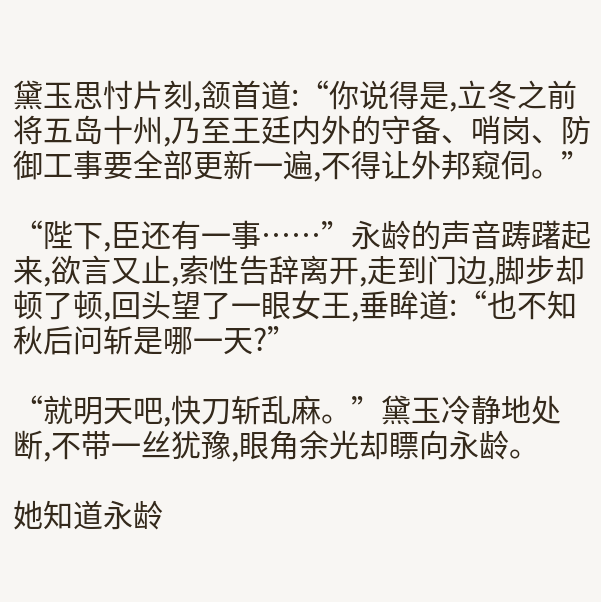黛玉思忖片刻,颔首道:“你说得是,立冬之前将五岛十州,乃至王廷内外的守备、哨岗、防御工事要全部更新一遍,不得让外邦窥伺。”

“陛下,臣还有一事……”永龄的声音踌躇起来,欲言又止,索性告辞离开,走到门边,脚步却顿了顿,回头望了一眼女王,垂眸道:“也不知秋后问斩是哪一天?”

“就明天吧,快刀斩乱麻。”黛玉冷静地处断,不带一丝犹豫,眼角余光却瞟向永龄。

她知道永龄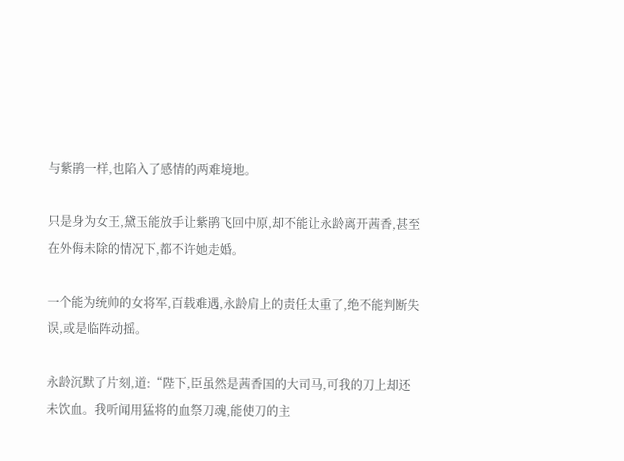与紫鹃一样,也陷入了感情的两难境地。

只是身为女王,黛玉能放手让紫鹃飞回中原,却不能让永龄离开茜香,甚至在外侮未除的情况下,都不许她走婚。

一个能为统帅的女将军,百载难遇,永龄肩上的责任太重了,绝不能判断失误,或是临阵动摇。

永龄沉默了片刻,道:“陛下,臣虽然是茜香国的大司马,可我的刀上却还未饮血。我听闻用猛将的血祭刀魂,能使刀的主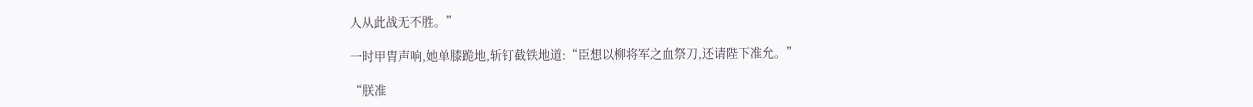人从此战无不胜。”

一时甲胄声响,她单膝跪地,斩钉截铁地道:“臣想以柳将军之血祭刀,还请陛下准允。”

“朕准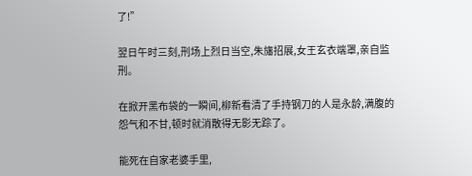了!”

翌日午时三刻,刑场上烈日当空,朱旛招展,女王玄衣端罩,亲自监刑。

在掀开黑布袋的一瞬间,柳新看清了手持钢刀的人是永龄,满腹的怨气和不甘,顿时就消散得无影无踪了。

能死在自家老婆手里,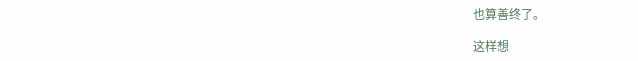也算善终了。

这样想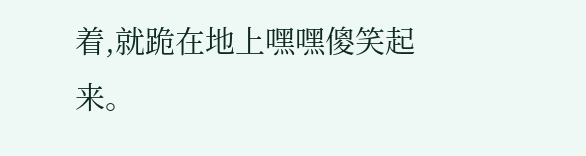着,就跪在地上嘿嘿傻笑起来。